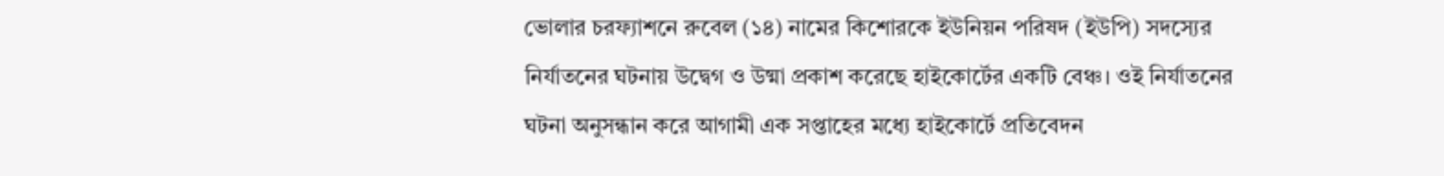ভোলার চরফ্যাশনে রুবেল (১৪) নামের কিশোরকে ইউনিয়ন পরিষদ (ইউপি) সদস্যের নির্যাতনের ঘটনায় উদ্বেগ ও উষ্মা প্রকাশ করেছে হাইকোর্টের একটি বেঞ্চ। ওই নির্যাতনের ঘটনা অনুসন্ধান করে আগামী এক সপ্তাহের মধ্যে হাইকোর্টে প্রতিবেদন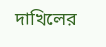দাখিলের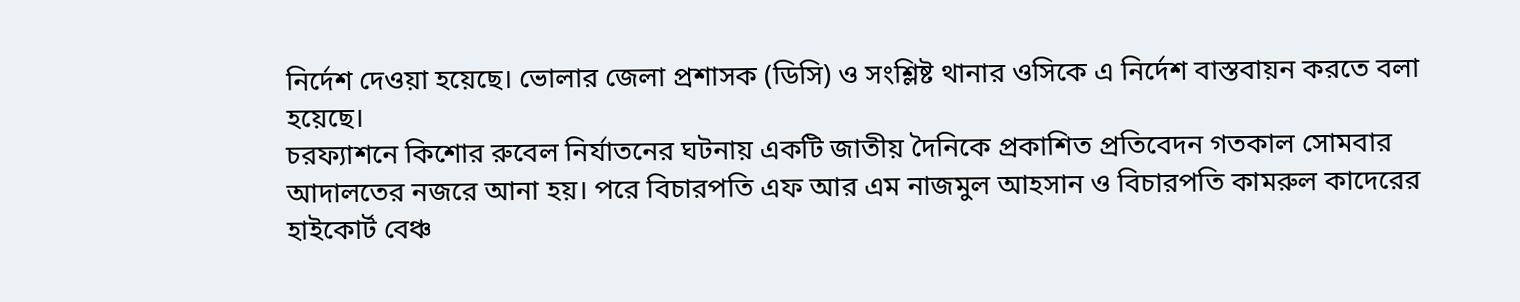নির্দেশ দেওয়া হয়েছে। ভোলার জেলা প্রশাসক (ডিসি) ও সংশ্লিষ্ট থানার ওসিকে এ নির্দেশ বাস্তবায়ন করতে বলা হয়েছে।
চরফ্যাশনে কিশোর রুবেল নির্যাতনের ঘটনায় একটি জাতীয় দৈনিকে প্রকাশিত প্রতিবেদন গতকাল সোমবার আদালতের নজরে আনা হয়। পরে বিচারপতি এফ আর এম নাজমুল আহসান ও বিচারপতি কামরুল কাদেরের হাইকোর্ট বেঞ্চ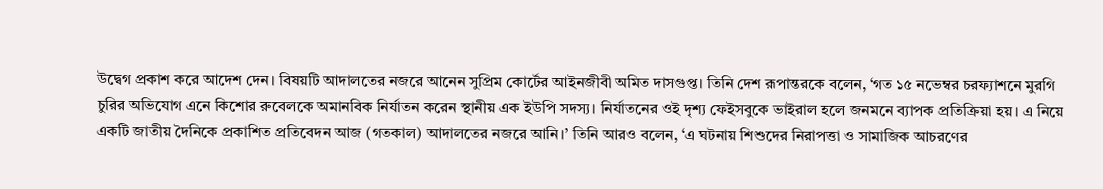উদ্বেগ প্রকাশ করে আদেশ দেন। বিষয়টি আদালতের নজরে আনেন সুপ্রিম কোর্টের আইনজীবী অমিত দাসগুপ্ত। তিনি দেশ রূপান্তরকে বলেন, ‘গত ১৫ নভেম্বর চরফ্যাশনে মুরগি চুরির অভিযোগ এনে কিশোর রুবেলকে অমানবিক নির্যাতন করেন স্থানীয় এক ইউপি সদস্য। নির্যাতনের ওই দৃশ্য ফেইসবুকে ভাইরাল হলে জনমনে ব্যাপক প্রতিক্রিয়া হয়। এ নিয়ে একটি জাতীয় দৈনিকে প্রকাশিত প্রতিবেদন আজ (গতকাল) আদালতের নজরে আনি।’ তিনি আরও বলেন, ‘এ ঘটনায় শিশুদের নিরাপত্তা ও সামাজিক আচরণের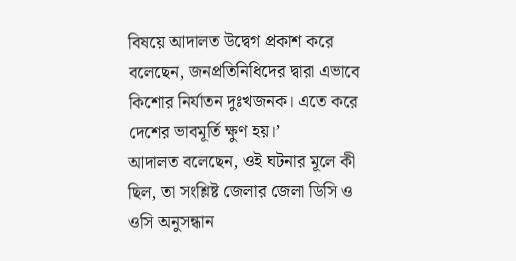বিষয়ে আদালত উদ্বেগ প্রকাশ করে বলেছেন, জনপ্রতিনিধিদের দ্বারা এভাবে কিশোর নির্যাতন দুঃখজনক। এতে করে দেশের ভাবমূর্তি ক্ষুণ হয়।’
আদালত বলেছেন, ওই ঘটনার মূলে কী ছিল, তা সংশ্লিষ্ট জেলার জেলা ডিসি ও ওসি অনুসন্ধান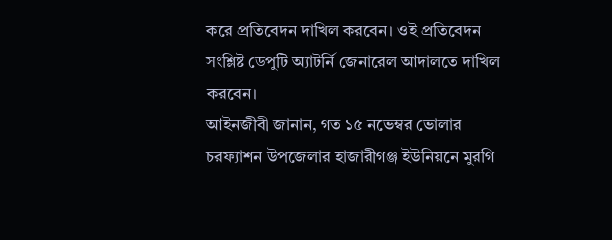করে প্রতিবেদন দাখিল করবেন। ওই প্রতিবেদন সংশ্লিষ্ট ডেপুটি অ্যাটর্নি জেনারেল আদালতে দাখিল করবেন।
আইনজীবী জানান, গত ১৫ নভেম্বর ভোলার চরফ্যাশন উপজেলার হাজারীগঞ্জ ইউনিয়নে মুরগি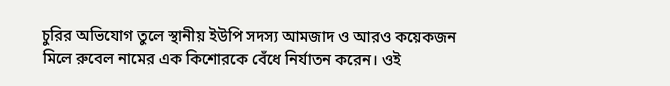চুরির অভিযোগ তুলে স্থানীয় ইউপি সদস্য আমজাদ ও আরও কয়েকজন মিলে রুবেল নামের এক কিশোরকে বেঁধে নির্যাতন করেন। ওই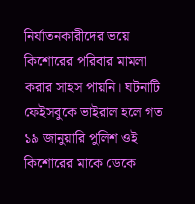নির্যাতনকারীদের ভয়ে কিশোরের পরিবার মামলা করার সাহস পায়নি। ঘটনাটি ফেইসবুকে ভাইরাল হলে গত ১৯ জানুয়ারি পুলিশ ওই কিশোরের মাকে ডেকে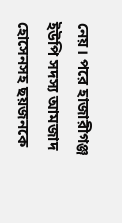নেয়। পরে হাজারীগঞ্জ ইউপি সদস্য আমজাদ হোসেনসহ ছয়জনকে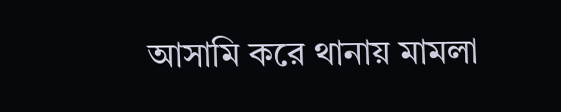আসামি করে থানায় মামলা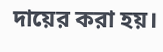দায়ের করা হয়।